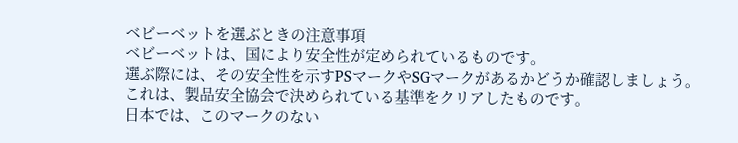ベビーベットを選ぶときの注意事項
ベビーベットは、国により安全性が定められているものです。
選ぶ際には、その安全性を示すPSマークやSGマークがあるかどうか確認しましょう。
これは、製品安全協会で決められている基準をクリアしたものです。
日本では、このマークのない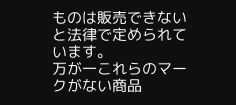ものは販売できないと法律で定められています。
万が一これらのマークがない商品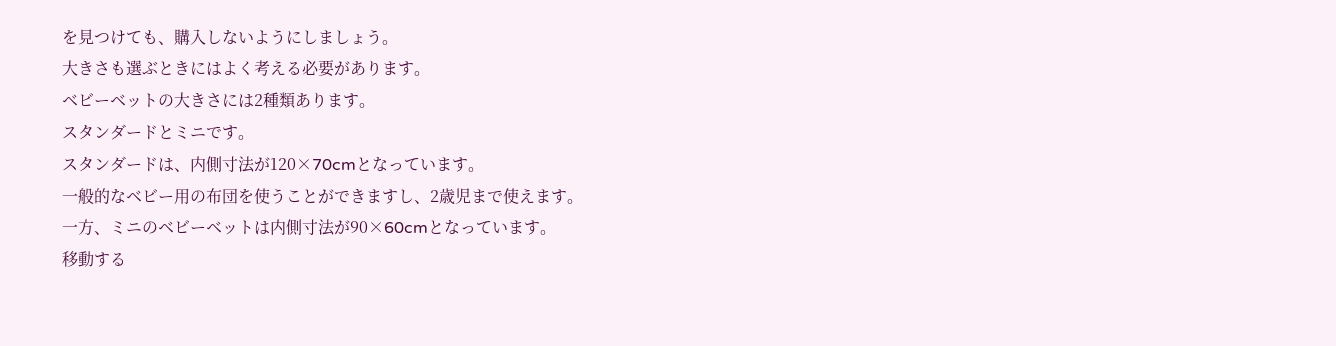を見つけても、購入しないようにしましょう。
大きさも選ぶときにはよく考える必要があります。
ベビーベットの大きさには2種類あります。
スタンダードとミニです。
スタンダードは、内側寸法が120×70cmとなっています。
一般的なベビー用の布団を使うことができますし、2歳児まで使えます。
一方、ミニのベビーベットは内側寸法が90×60cmとなっています。
移動する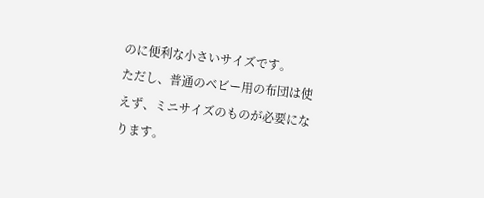のに便利な小さいサイズです。
ただし、普通のベビー用の布団は使えず、ミニサイズのものが必要になります。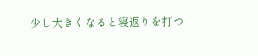少し大きくなると寝返りを打つ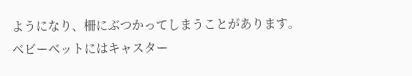ようになり、柵にぶつかってしまうことがあります。
ベビーベットにはキャスター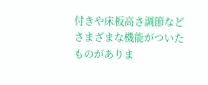付きや床板高さ調節などさまざまな機能がついたものがありま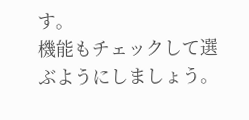す。
機能もチェックして選ぶようにしましょう。